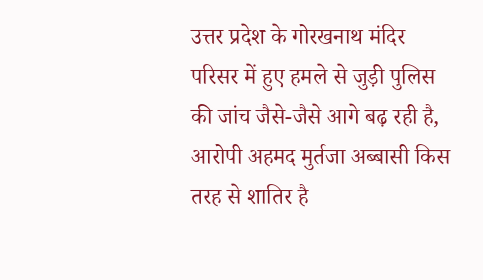उत्तर प्रदेश के गोरखनाथ मंदिर परिसर में हुए हमले से जुड़ी पुलिस की जांच जैसे-जैसे आगे बढ़ रही है, आरोपी अहमद मुर्तजा अब्बासी किस तरह से शातिर है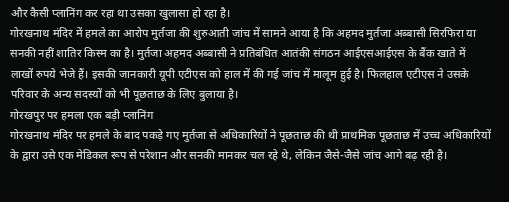और कैसी प्लानिंग कर रहा था उसका खुलासा हो रहा है।
गोरखनाथ मंदिर में हमले का आरोप मुर्तजा की शुरुआती जांच में सामने आया है कि अहमद मुर्तजा अब्बासी सिरफिरा या सनकी नहीं शातिर किस्म का है। मुर्तजा अहमद अब्बासी ने प्रतिबंधित आतंकी संगठन आईएसआईएस के बैंक खाते में लाखों रुपये भेजे हैं। इसकी जानकारी यूपी एटीएस को हाल में की गई जांच में मालूम हुई है। फिलहाल एटीएस ने उसके परिवार के अन्य सदस्यों को भी पूछताछ के लिए बुलाया है।
गोरखपुर पर हमला एक बड़ी प्लानिंग
गोरखनाथ मंदिर पर हमले के बाद पकड़े गए मुर्तजा से अधिकारियों ने पूछताछ की थी प्राथमिक पूछताछ में उच्च अधिकारियों के द्वारा उसे एक मेडिकल रूप से परेशान और सनकी मानकर चल रहे थे, लेकिन जैसे-जैसे जांच आगे बढ़ रही है।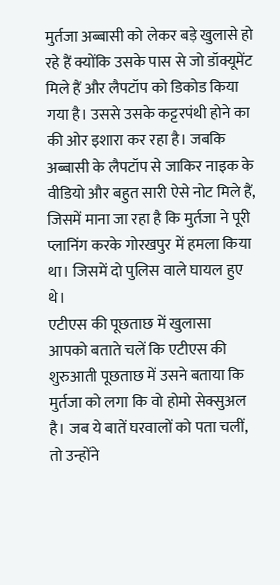मुर्तजा अब्बासी को लेकर बड़े खुलासे हो रहे हैं क्योंकि उसके पास से जो डॉक्यूमेंट मिले हैं और लैपटॉप को डिकोड किया गया है। उससे उसके कट्टरपंथी होने का की ओर इशारा कर रहा है। जबकि अब्बासी के लैपटॉप से जाकिर नाइक के वीडियो और बहुत सारी ऐसे नोट मिले हैं, जिसमें माना जा रहा है कि मुर्तजा ने पूरी प्लानिंग करके गोरखपुर में हमला किया था। जिसमें दो पुलिस वाले घायल हुए थे।
एटीएस की पूछताछ में खुलासा
आपको बताते चलें कि एटीएस की शुरुआती पूछताछ में उसने बताया कि मुर्तजा को लगा कि वो होमो सेक्सुअल है। जब ये बातें घरवालों को पता चलीं, तो उन्होंने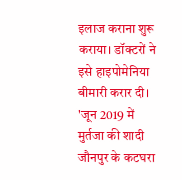इलाज कराना शुरू कराया। डॉक्टरों ने इसे हाइपोमेनिया बीमारी करार दी। 'जून 2019 में मुर्तजा की शादी जौनपुर के कटघरा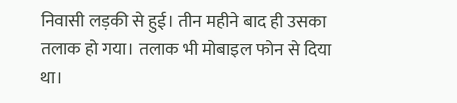निवासी लड़की से हुई। तीन महीने बाद ही उसका तलाक हो गया। तलाक भी मोबाइल फोन से दिया था।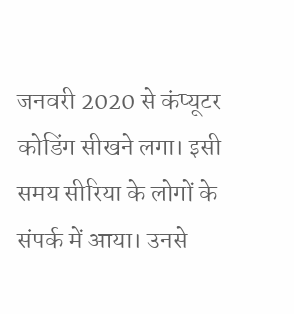जनवरी 2020 से कंप्यूटर कोडिंग सीखने लगा। इसी समय सीरिया के लोगों के संपर्क में आया। उनसे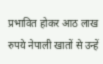प्रभावित होकर आठ लाख रुपये नेपाली खातों से उन्हें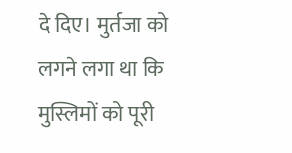दे दिए। मुर्तजा को लगने लगा था कि मुस्लिमों को पूरी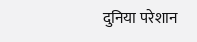दुनिया परेशान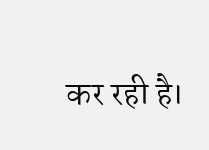कर रही है।